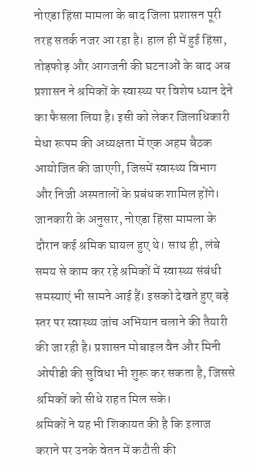नोएडा हिंसा मामला के बाद जिला प्रशासन पूरी तरह सतर्क नजर आ रहा है। हाल ही में हुई हिंसा, तोड़फोड़ और आगजनी की घटनाओं के बाद अब प्रशासन ने श्रमिकों के स्वास्थ्य पर विशेष ध्यान देने का फैसला लिया है। इसी को लेकर जिलाधिकारी मेधा रूपम की अध्यक्षता में एक अहम बैठक आयोजित की जाएगी, जिसमें स्वास्थ्य विभाग और निजी अस्पतालों के प्रबंधक शामिल होंगे।
जानकारी के अनुसार, नोएडा हिंसा मामला के दौरान कई श्रमिक घायल हुए थे। साथ ही, लंबे समय से काम कर रहे श्रमिकों में स्वास्थ्य संबंधी समस्याएं भी सामने आई हैं। इसको देखते हुए बड़े स्तर पर स्वास्थ्य जांच अभियान चलाने की तैयारी की जा रही है। प्रशासन मोबाइल वैन और मिनी ओपीडी की सुविधा भी शुरू कर सकता है, जिससे श्रमिकों को सीधे राहत मिल सके।
श्रमिकों ने यह भी शिकायत की है कि इलाज कराने पर उनके वेतन में कटौती की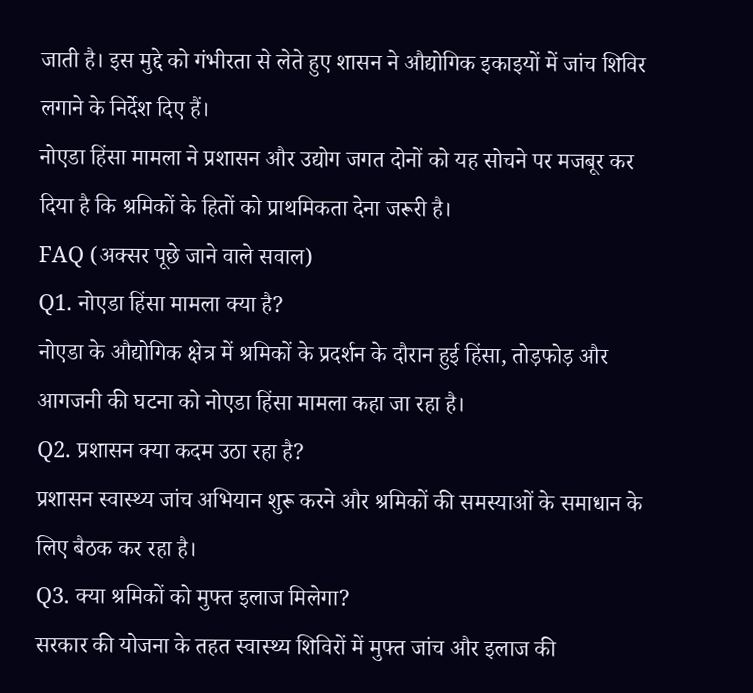जाती है। इस मुद्दे को गंभीरता से लेते हुए शासन ने औद्योगिक इकाइयों में जांच शिविर लगाने के निर्देश दिए हैं।
नोएडा हिंसा मामला ने प्रशासन और उद्योग जगत दोनों को यह सोचने पर मजबूर कर दिया है कि श्रमिकों के हितों को प्राथमिकता देना जरूरी है।
FAQ (अक्सर पूछे जाने वाले सवाल)
Q1. नोएडा हिंसा मामला क्या है?
नोएडा के औद्योगिक क्षेत्र में श्रमिकों के प्रदर्शन के दौरान हुई हिंसा, तोड़फोड़ और आगजनी की घटना को नोएडा हिंसा मामला कहा जा रहा है।
Q2. प्रशासन क्या कदम उठा रहा है?
प्रशासन स्वास्थ्य जांच अभियान शुरू करने और श्रमिकों की समस्याओं के समाधान के लिए बैठक कर रहा है।
Q3. क्या श्रमिकों को मुफ्त इलाज मिलेगा?
सरकार की योजना के तहत स्वास्थ्य शिविरों में मुफ्त जांच और इलाज की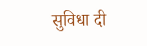सुविधा दी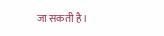जा सकती है।